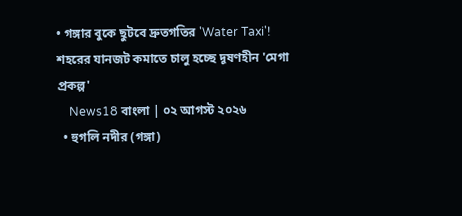• গঙ্গার বুকে ছুটবে দ্রুতগতির 'Water Taxi'! শহরের যানজট কমাতে চালু হচ্ছে দূষণহীন 'মেগা প্রকল্প'
    News18 বাংলা | ০২ আগস্ট ২০২৬
  • হুগলি নদীর (গঙ্গা)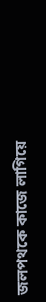জলপথকে কাজে লাগিয়ে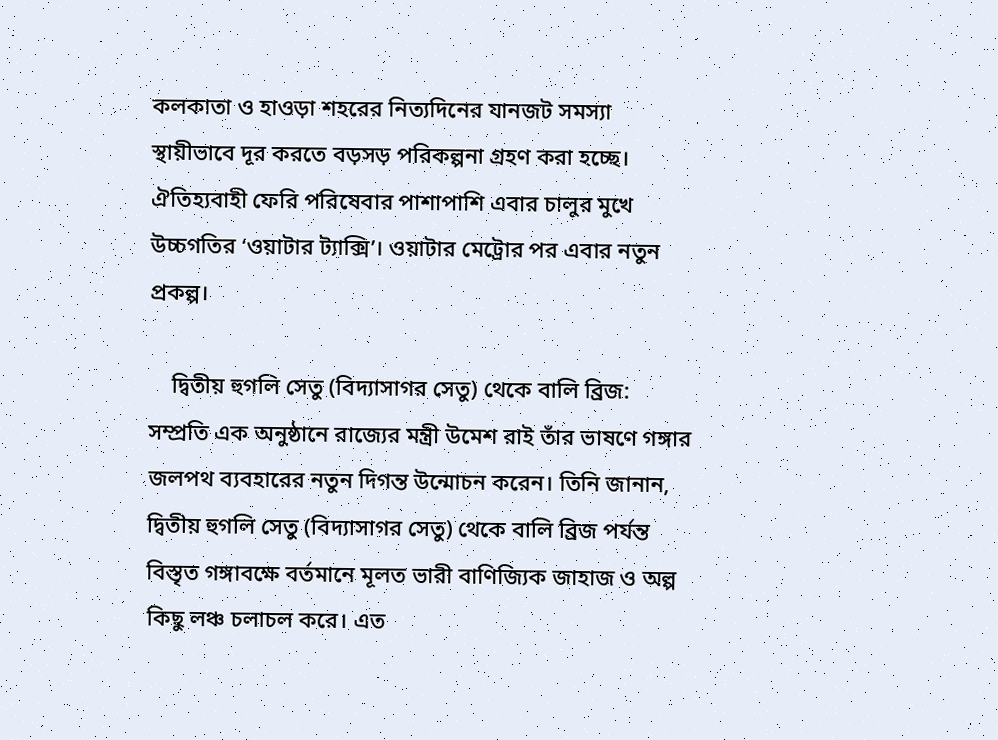কলকাতা ও হাওড়া শহরের নিত্যদিনের যানজট সমস্যা স্থায়ীভাবে দূর করতে বড়সড় পরিকল্পনা গ্রহণ করা হচ্ছে। ঐতিহ্যবাহী ফেরি পরিষেবার পাশাপাশি এবার চালুর মুখে উচ্চগতির ‘ওয়াটার ট্যাক্সি’। ওয়াটার মেট্রোর পর এবার নতুন প্রকল্প।

    দ্বিতীয় হুগলি সেতু (বিদ্যাসাগর সেতু) থেকে বালি ব্রিজ: সম্প্রতি এক অনুষ্ঠানে রাজ্যের মন্ত্রী উমেশ রাই তাঁর ভাষণে গঙ্গার জলপথ ব্যবহারের নতুন দিগন্ত উন্মোচন করেন। তিনি জানান, দ্বিতীয় হুগলি সেতু (বিদ্যাসাগর সেতু) থেকে বালি ব্রিজ পর্যন্ত বিস্তৃত গঙ্গাবক্ষে বর্তমানে মূলত ভারী বাণিজ্যিক জাহাজ ও অল্প কিছু লঞ্চ চলাচল করে। এত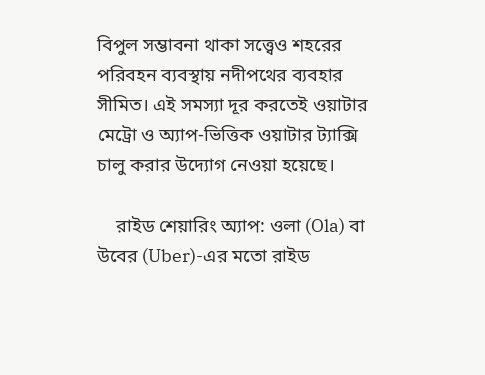বিপুল সম্ভাবনা থাকা সত্ত্বেও শহরের পরিবহন ব্যবস্থায় নদীপথের ব্যবহার সীমিত। এই সমস্যা দূর করতেই ওয়াটার মেট্রো ও অ্যাপ-ভিত্তিক ওয়াটার ট্যাক্সি চালু করার উদ্যোগ নেওয়া হয়েছে।

    রাইড শেয়ারিং অ্যাপ: ওলা (Ola) বা উবের (Uber)-এর মতো রাইড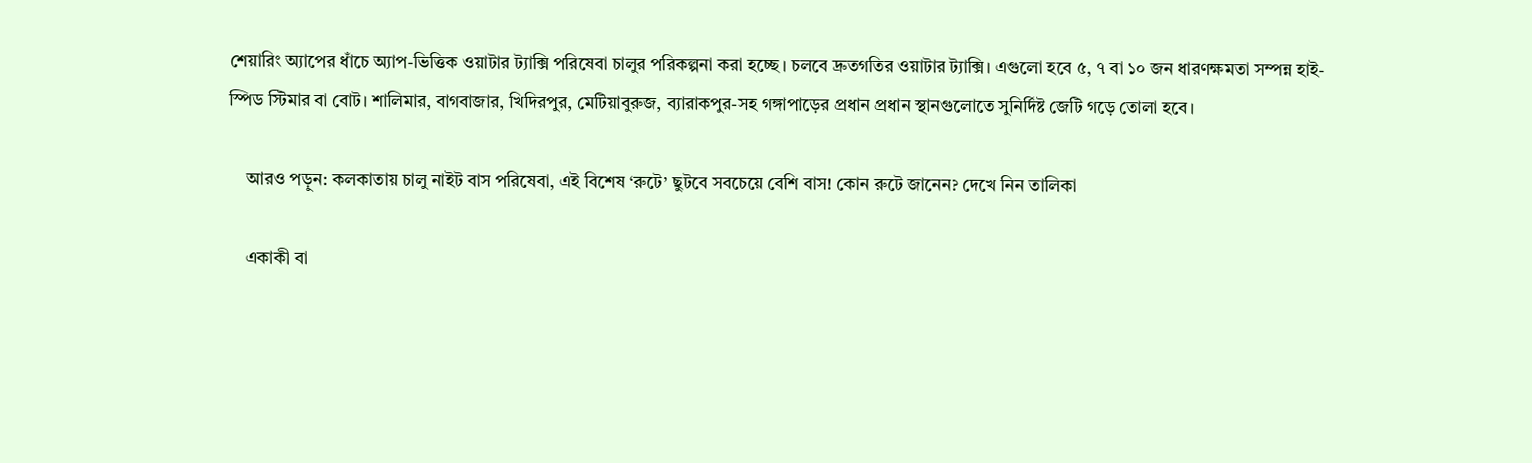শেয়ারিং অ্যাপের ধাঁচে অ্যাপ-ভিত্তিক ওয়াটার ট্যাক্সি পরিষেবা চালুর পরিকল্পনা করা হচ্ছে। চলবে দ্রুতগতির ওয়াটার ট্যাক্সি। এগুলো হবে ৫, ৭ বা ১০ জন ধারণক্ষমতা সম্পন্ন হাই-স্পিড স্টিমার বা বোট। শালিমার, বাগবাজার, খিদিরপুর, মেটিয়াবুরুজ, ব্যারাকপুর-সহ গঙ্গাপাড়ের প্রধান প্রধান স্থানগুলোতে সুনির্দিষ্ট জেটি গড়ে তোলা হবে।

    আরও পড়ুন: কলকাতায় চালু নাইট বাস পরিষেবা, এই বিশেষ ‘রুটে’ ছুটবে সবচেয়ে বেশি বাস! কোন রুটে জানেন? দেখে নিন তালিকা

    একাকী বা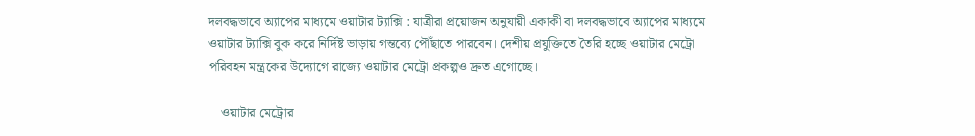দলবদ্ধভাবে অ্যাপের মাধ্যমে ওয়াটার ট্যাক্সি : যাত্রীরা প্রয়োজন অনুযায়ী একাকী বা দলবদ্ধভাবে অ্যাপের মাধ্যমে ওয়াটার ট্যাক্সি বুক করে নির্দিষ্ট ভাড়ায় গন্তব্যে পৌঁছাতে পারবেন। দেশীয় প্রযুক্তিতে তৈরি হচ্ছে ওয়াটার মেট্রো পরিবহন মন্ত্রকের উদ্যোগে রাজ্যে ওয়াটার মেট্রো প্রকল্পও দ্রুত এগোচ্ছে।

    ওয়াটার মেট্রোর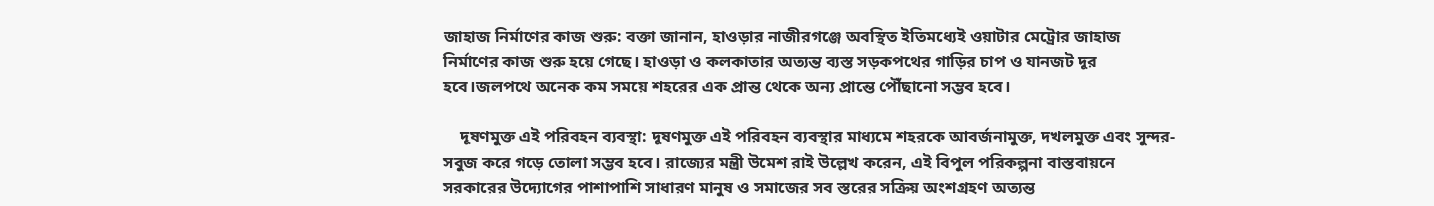জাহাজ নির্মাণের কাজ শুরু: বক্তা জানান, হাওড়ার নাজীরগঞ্জে অবস্থিত ইতিমধ্যেই ওয়াটার মেট্রোর জাহাজ নির্মাণের কাজ শুরু হয়ে গেছে। হাওড়া ও কলকাতার অত্যন্ত ব্যস্ত সড়কপথের গাড়ির চাপ ও যানজট দূর হবে।জলপথে অনেক কম সময়ে শহরের এক প্রান্ত থেকে অন্য প্রান্তে পৌঁছানো সম্ভব হবে।

    দূষণমুক্ত এই পরিবহন ব্যবস্থা: দূষণমুক্ত এই পরিবহন ব্যবস্থার মাধ্যমে শহরকে আবর্জনামুক্ত, দখলমুক্ত এবং সুন্দর-সবুজ করে গড়ে তোলা সম্ভব হবে। রাজ্যের মন্ত্রী উমেশ রাই উল্লেখ করেন, এই বিপুল পরিকল্পনা বাস্তবায়নে সরকারের উদ্যোগের পাশাপাশি সাধারণ মানুষ ও সমাজের সব স্তরের সক্রিয় অংশগ্রহণ অত্যন্ত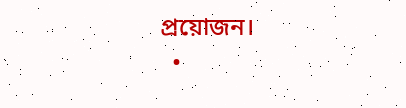প্রয়োজন।
  •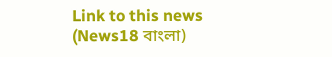Link to this news (News18 বাংলা)